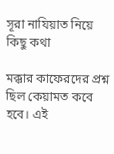সূরা নাযিয়াত নিয়ে কিছু কথা

মক্কার কাফেরদের প্রশ্ন ছিল কেয়ামত কবে হবে। এই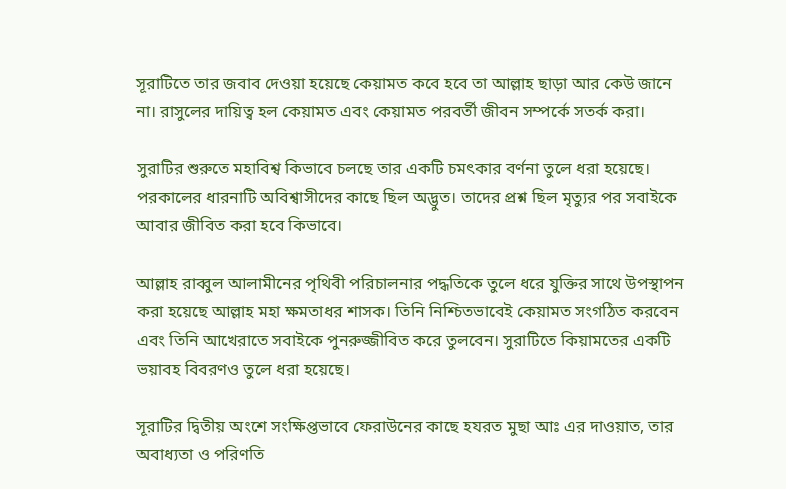সূরাটিতে তার জবাব দেওয়া হয়েছে কেয়ামত কবে হবে তা আল্লাহ ছাড়া আর কেউ জানে না। রাসুলের দায়িত্ব হল কেয়ামত এবং কেয়ামত পরবর্তী জীবন সম্পর্কে সতর্ক করা।

সুরাটির শুরুতে মহাবিশ্ব কিভাবে চলছে তার একটি চমৎকার বর্ণনা তুলে ধরা হয়েছে। পরকালের ধারনাটি অবিশ্বাসীদের কাছে ছিল অদ্ভুত। তাদের প্রশ্ন ছিল মৃত্যুর পর সবাইকে আবার জীবিত করা হবে কিভাবে।

আল্লাহ রাব্বুল আলামীনের পৃথিবী পরিচালনার পদ্ধতিকে তুলে ধরে যুক্তির সাথে উপস্থাপন করা হয়েছে আল্লাহ মহা ক্ষমতাধর শাসক। তিনি নিশ্চিতভাবেই কেয়ামত সংগঠিত করবেন এবং তিনি আখেরাতে সবাইকে পুনরুজ্জীবিত করে তুলবেন। সুরাটিতে কিয়ামতের একটি ভয়াবহ বিবরণও তুলে ধরা হয়েছে।

সূরাটির দ্বিতীয় অংশে সংক্ষিপ্তভাবে ফেরাউনের কাছে হযরত মুছা আঃ এর দাওয়াত, তার অবাধ্যতা ও পরিণতি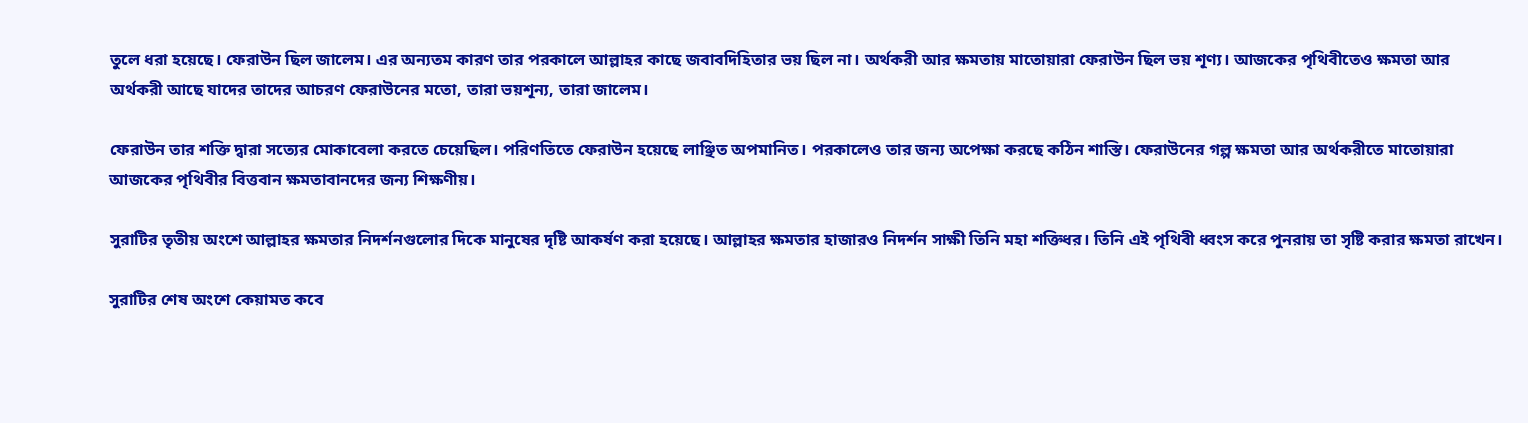তুলে ধরা হয়েছে। ফেরাউন ছিল জালেম। এর অন্যতম কারণ তার পরকালে আল্লাহর কাছে জবাবদিহিতার ভয় ছিল না। অর্থকরী আর ক্ষমতায় মাতোয়ারা ফেরাউন ছিল ভয় শূণ্য। আজকের পৃথিবীতেও ক্ষমতা আর অর্থকরী আছে যাদের তাদের আচরণ ফেরাউনের মতো, তারা ভয়শূন্য, তারা জালেম।

ফেরাউন তার শক্তি দ্বারা সত্যের মোকাবেলা করতে চেয়েছিল। পরিণতিতে ফেরাউন হয়েছে লাঞ্ছিত অপমানিত। পরকালেও তার জন্য অপেক্ষা করছে কঠিন শাস্তি। ফেরাউনের গল্প ক্ষমতা আর অর্থকরীতে মাতোয়ারা আজকের পৃথিবীর বিত্তবান ক্ষমতাবানদের জন্য শিক্ষণীয়।

সুরাটির তৃতীয় অংশে আল্লাহর ক্ষমতার নিদর্শনগুলোর দিকে মানুষের দৃষ্টি আকর্ষণ করা হয়েছে। আল্লাহর ক্ষমতার হাজারও নিদর্শন সাক্ষী তিনি মহা শক্তিধর। তিনি এই পৃথিবী ধ্বংস করে পুনরায় তা সৃষ্টি করার ক্ষমতা রাখেন।

সুরাটির শেষ অংশে কেয়ামত কবে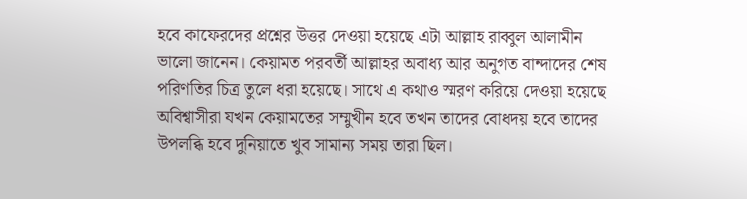হবে কাফেরদের প্রশ্নের উত্তর দেওয়া হয়েছে এটা আল্লাহ রাব্বুল আলামীন ভালো জানেন। কেয়ামত পরবর্তী আল্লাহর অবাধ্য আর অনুগত বান্দাদের শেষ পরিণতির চিত্র তুলে ধরা হয়েছে। সাথে এ কথাও স্মরণ করিয়ে দেওয়া হয়েছে অবিশ্বাসীরা যখন কেয়ামতের সম্মুখীন হবে তখন তাদের বোধদয় হবে তাদের উপলব্ধি হবে দুনিয়াতে খুব সামান্য সময় তারা ছিল।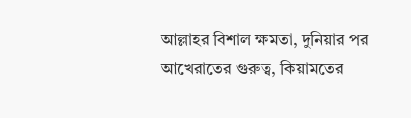আল্লাহর বিশাল ক্ষমতা, দুনিয়ার পর আখেরাতের গুরুত্ব, কিয়ামতের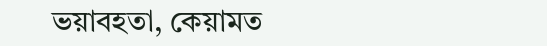ভয়াবহতা, কেয়ামত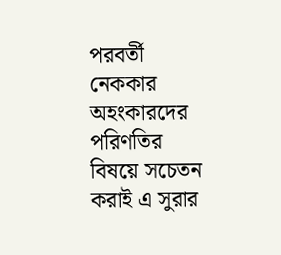পরবর্তী নেককার অহংকারদের পরিণতির বিষয়ে সচেতন করাই এ সুরার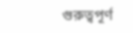গুরুত্বপূর্ণ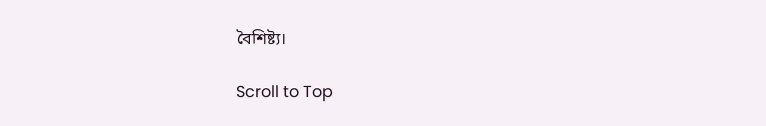বৈশিষ্ট্য।

Scroll to Top